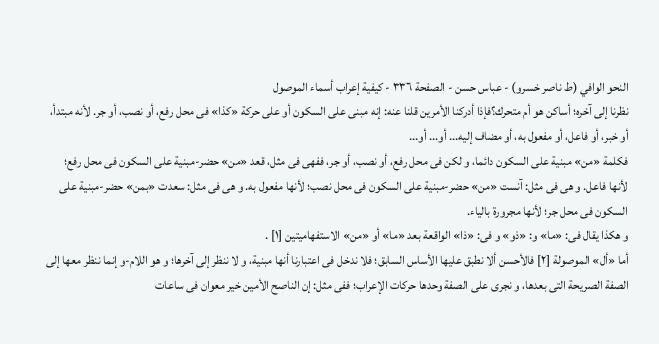النحو الوافي (ط ناصر خسرو) - عباس حسن - الصفحة ٣٣٦ - كيفية إعراب أسماء الموصول
نظرنا إلى آخره؛ أساكن هو أم متحرك؟فإذا أدركنا الأمرين قلنا عنه: إنه مبنى على السكون أو على حركة «كذا» فى محل رفع، أو نصب، أو جر. لأنه مبتدأ، أو خبر، أو فاعل، أو مفعول به، أو مضاف إليه... أو... أو...
فكلمة «من» مبنية على السكون دائما، و لكن فى محل رفع، أو نصب، أو جر، ففهى فى مثل، قعد «من» حضر-مبنية على السكون فى محل رفع؛ لأنها فاعل. و هى فى مثل: آنست «من» حضر-مبنية على السكون فى محل نصب؛ لأنها مفعول به. و هى فى مثل: سعدت «بمن» حضر-مبنية على السكون فى محل جر؛ لأنها مجرورة بالياء.
و هكذا يقال فى: «ما» و: «ذو» و فى: «ذا» الواقعة بعد «ما» أو «من» الاستفهاميتين [١] .
أما «أل» الموصولة [٢] فالأحسن ألا نطبق عليها الأساس السابق؛ فلا ندخل فى اعتبارنا أنها مبنية، و لا ننظر إلى آخرها؛ و هو اللام-و إنما ننظر معها إلى الصفة الصريحة التى بعدها، و نجرى على الصفة وحدها حركات الإعراب؛ ففى مثل: إن الناصح الأمين خير معوان فى ساعات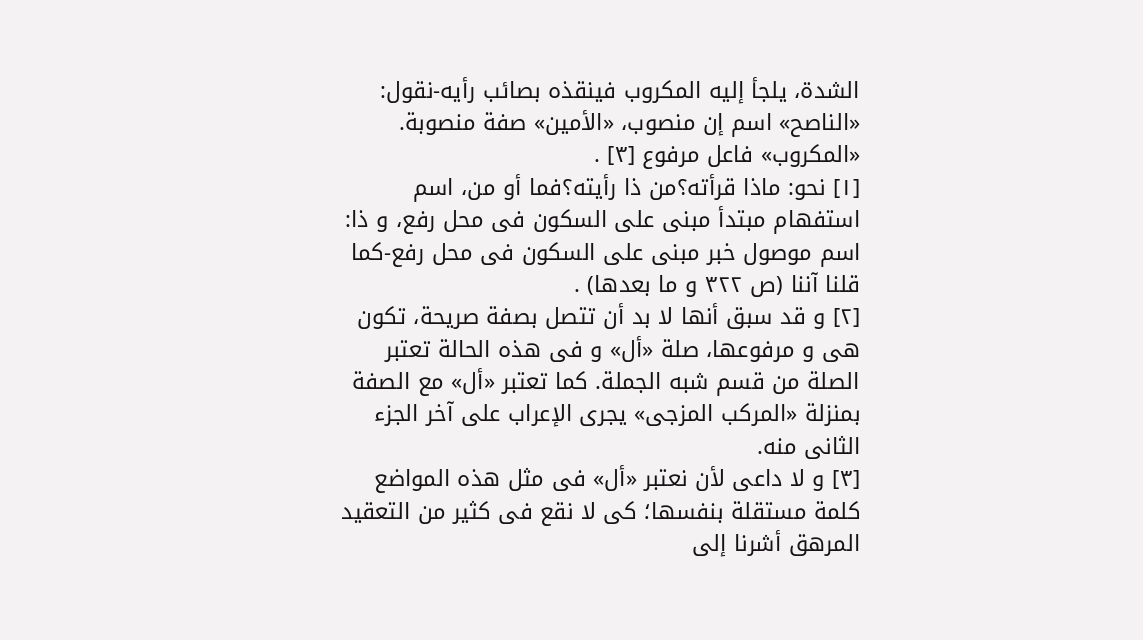الشدة، يلجأ إليه المكروب فينقذه بصائب رأيه-نقول: «الناصح» اسم إن منصوب، «الأمين» صفة منصوبة. «المكروب» فاعل مرفوع [٣] .
[١] نحو: ماذا قرأته؟من ذا رأيته؟فما أو من، اسم استفهام مبتدأ مبنى على السكون فى محل رفع، و ذا: اسم موصول خبر مبنى على السكون فى محل رفع-كما قلنا آننا (ص ٣٢٢ و ما بعدها) .
[٢] و قد سبق أنها لا بد أن تتصل بصفة صريحة، تكون هى و مرفوعها، صلة «أل» و فى هذه الحالة تعتبر الصلة من قسم شبه الجملة. كما تعتبر «أل» مع الصفة بمنزلة «المركب المزجى» يجرى الإعراب على آخر الجزء الثانى منه.
[٣] و لا داعى لأن نعتبر «أل» فى مثل هذه المواضع كلمة مستقلة بنفسها؛ كى لا نقع فى كثير من التعقيد المرهق أشرنا إلى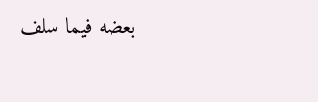بعضه فيما سلف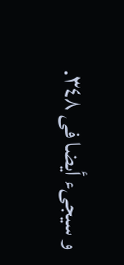و سيجىء أيضا فى ٣٤٨.